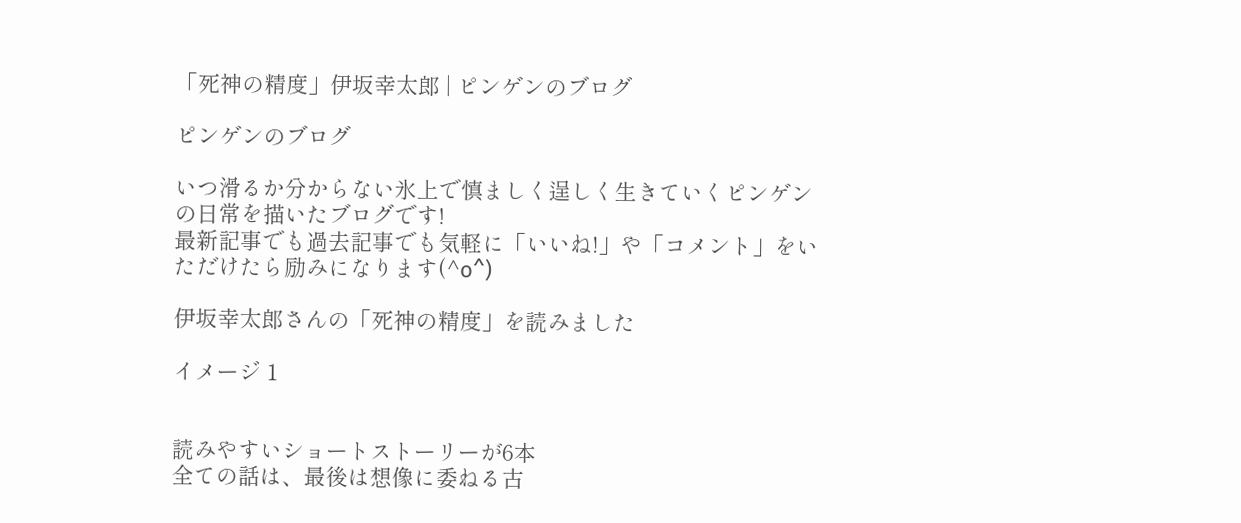「死神の精度」伊坂幸太郎 | ピンゲンのブログ

ピンゲンのブログ

いつ滑るか分からない氷上で慎ましく逞しく生きていくピンゲンの日常を描いたブログです!
最新記事でも過去記事でも気軽に「いいね!」や「コメント」をいただけたら励みになります(^o^)

伊坂幸太郎さんの「死神の精度」を読みました

イメージ 1


読みやすいショートストーリーが6本
全ての話は、最後は想像に委ねる古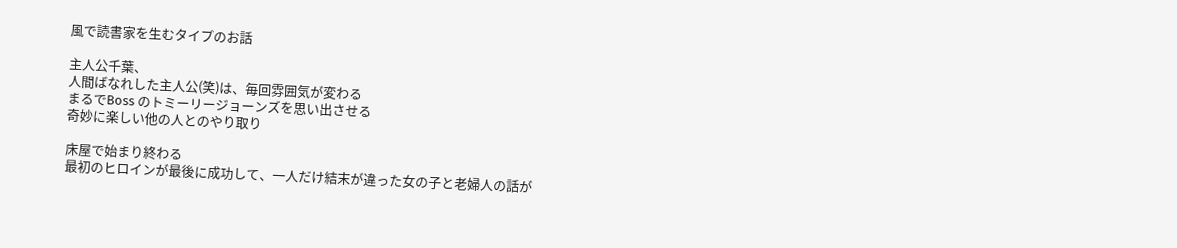風で読書家を生むタイプのお話

主人公千葉、
人間ばなれした主人公(笑)は、毎回雰囲気が変わる
まるでBoss のトミーリージョーンズを思い出させる
奇妙に楽しい他の人とのやり取り

床屋で始まり終わる
最初のヒロインが最後に成功して、一人だけ結末が違った女の子と老婦人の話が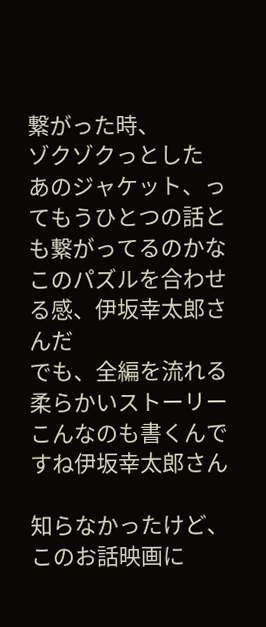繋がった時、
ゾクゾクっとした
あのジャケット、ってもうひとつの話とも繋がってるのかな
このパズルを合わせる感、伊坂幸太郎さんだ
でも、全編を流れる柔らかいストーリー
こんなのも書くんですね伊坂幸太郎さん

知らなかったけど、このお話映画に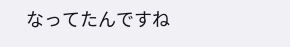なってたんですね